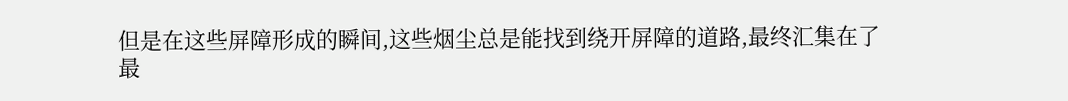但是在这些屏障形成的瞬间,这些烟尘总是能找到绕开屏障的道路,最终汇集在了最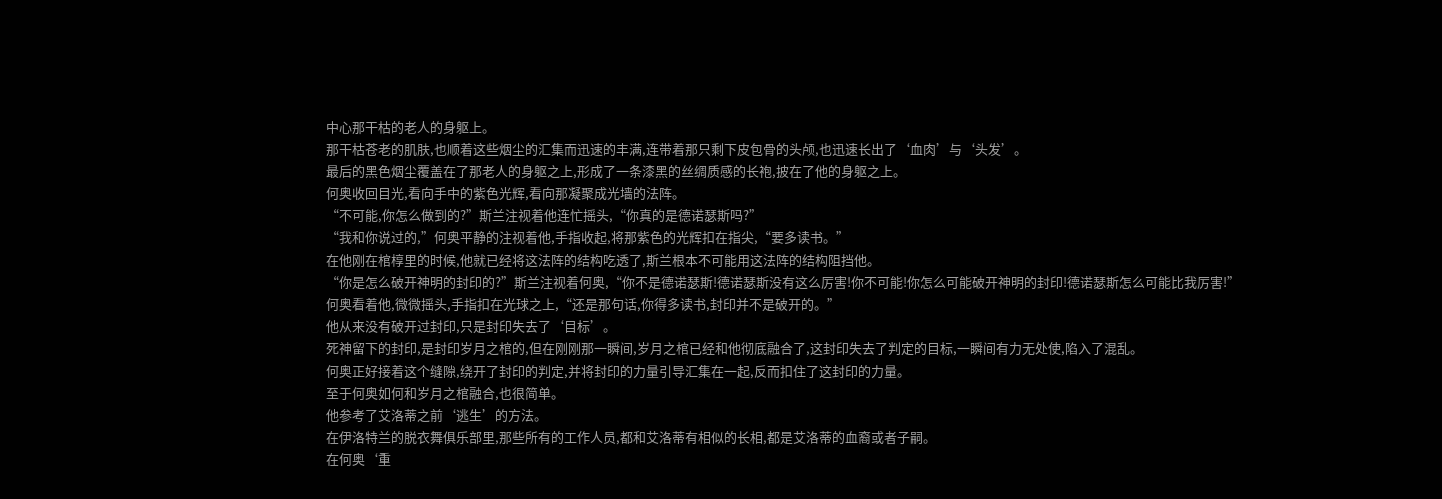中心那干枯的老人的身躯上。
那干枯苍老的肌肤,也顺着这些烟尘的汇集而迅速的丰满,连带着那只剩下皮包骨的头颅,也迅速长出了‘血肉’与‘头发’。
最后的黑色烟尘覆盖在了那老人的身躯之上,形成了一条漆黑的丝绸质感的长袍,披在了他的身躯之上。
何奥收回目光,看向手中的紫色光辉,看向那凝聚成光墙的法阵。
“不可能,你怎么做到的?”斯兰注视着他连忙摇头,“你真的是德诺瑟斯吗?”
“我和你说过的,”何奥平静的注视着他,手指收起,将那紫色的光辉扣在指尖,“要多读书。”
在他刚在棺椁里的时候,他就已经将这法阵的结构吃透了,斯兰根本不可能用这法阵的结构阻挡他。
“你是怎么破开神明的封印的?”斯兰注视着何奥,“你不是德诺瑟斯!德诺瑟斯没有这么厉害!你不可能!你怎么可能破开神明的封印!德诺瑟斯怎么可能比我厉害!”
何奥看着他,微微摇头,手指扣在光球之上,“还是那句话,你得多读书,封印并不是破开的。”
他从来没有破开过封印,只是封印失去了‘目标’。
死神留下的封印,是封印岁月之棺的,但在刚刚那一瞬间,岁月之棺已经和他彻底融合了,这封印失去了判定的目标,一瞬间有力无处使,陷入了混乱。
何奥正好接着这个缝隙,绕开了封印的判定,并将封印的力量引导汇集在一起,反而扣住了这封印的力量。
至于何奥如何和岁月之棺融合,也很简单。
他参考了艾洛蒂之前‘逃生’的方法。
在伊洛特兰的脱衣舞俱乐部里,那些所有的工作人员,都和艾洛蒂有相似的长相,都是艾洛蒂的血裔或者子嗣。
在何奥‘重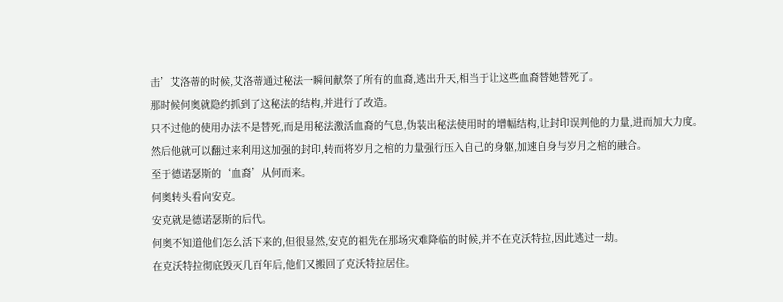击’艾洛蒂的时候,艾洛蒂通过秘法一瞬间献祭了所有的血裔,逃出升天,相当于让这些血裔替她替死了。
那时候何奥就隐约抓到了这秘法的结构,并进行了改造。
只不过他的使用办法不是替死,而是用秘法激活血裔的气息,伪装出秘法使用时的增幅结构,让封印误判他的力量,进而加大力度。
然后他就可以翻过来利用这加强的封印,转而将岁月之棺的力量强行压入自己的身躯,加速自身与岁月之棺的融合。
至于德诺瑟斯的‘血裔’从何而来。
何奥转头看向安克。
安克就是德诺瑟斯的后代。
何奥不知道他们怎么活下来的,但很显然,安克的祖先在那场灾难降临的时候,并不在克沃特拉,因此逃过一劫。
在克沃特拉彻底毁灭几百年后,他们又搬回了克沃特拉居住。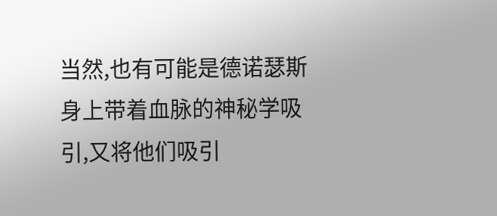当然,也有可能是德诺瑟斯身上带着血脉的神秘学吸引,又将他们吸引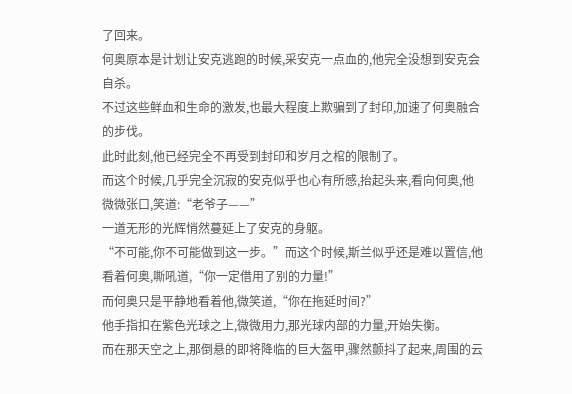了回来。
何奥原本是计划让安克逃跑的时候,采安克一点血的,他完全没想到安克会自杀。
不过这些鲜血和生命的激发,也最大程度上欺骗到了封印,加速了何奥融合的步伐。
此时此刻,他已经完全不再受到封印和岁月之棺的限制了。
而这个时候,几乎完全沉寂的安克似乎也心有所感,抬起头来,看向何奥,他微微张口,笑道:“老爷子——”
一道无形的光辉悄然蔓延上了安克的身躯。
“不可能,你不可能做到这一步。”而这个时候,斯兰似乎还是难以置信,他看着何奥,嘶吼道,“你一定借用了别的力量!”
而何奥只是平静地看着他,微笑道,“你在拖延时间?”
他手指扣在紫色光球之上,微微用力,那光球内部的力量,开始失衡。
而在那天空之上,那倒悬的即将降临的巨大盔甲,骤然颤抖了起来,周围的云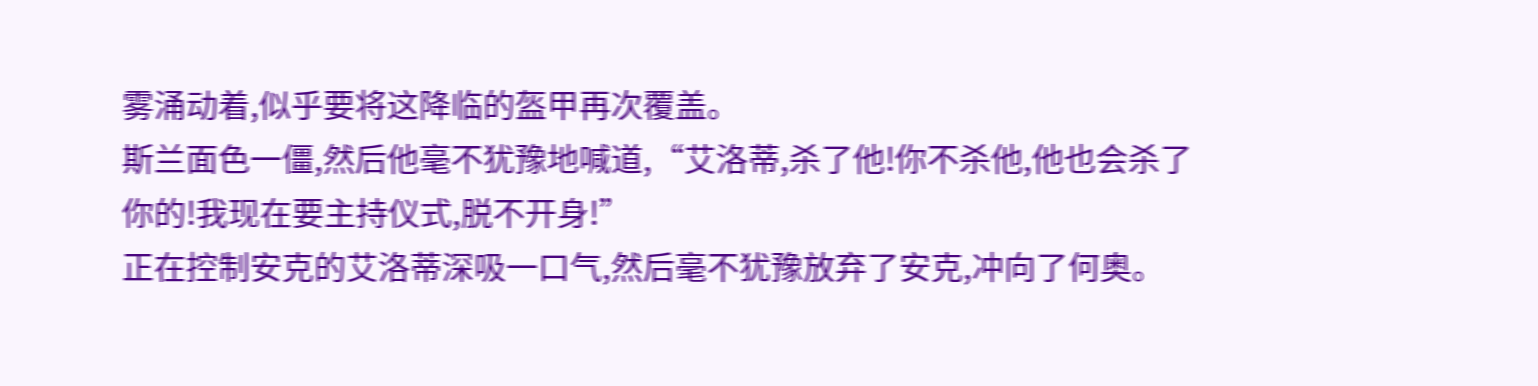雾涌动着,似乎要将这降临的盔甲再次覆盖。
斯兰面色一僵,然后他毫不犹豫地喊道,“艾洛蒂,杀了他!你不杀他,他也会杀了你的!我现在要主持仪式,脱不开身!”
正在控制安克的艾洛蒂深吸一口气,然后毫不犹豫放弃了安克,冲向了何奥。